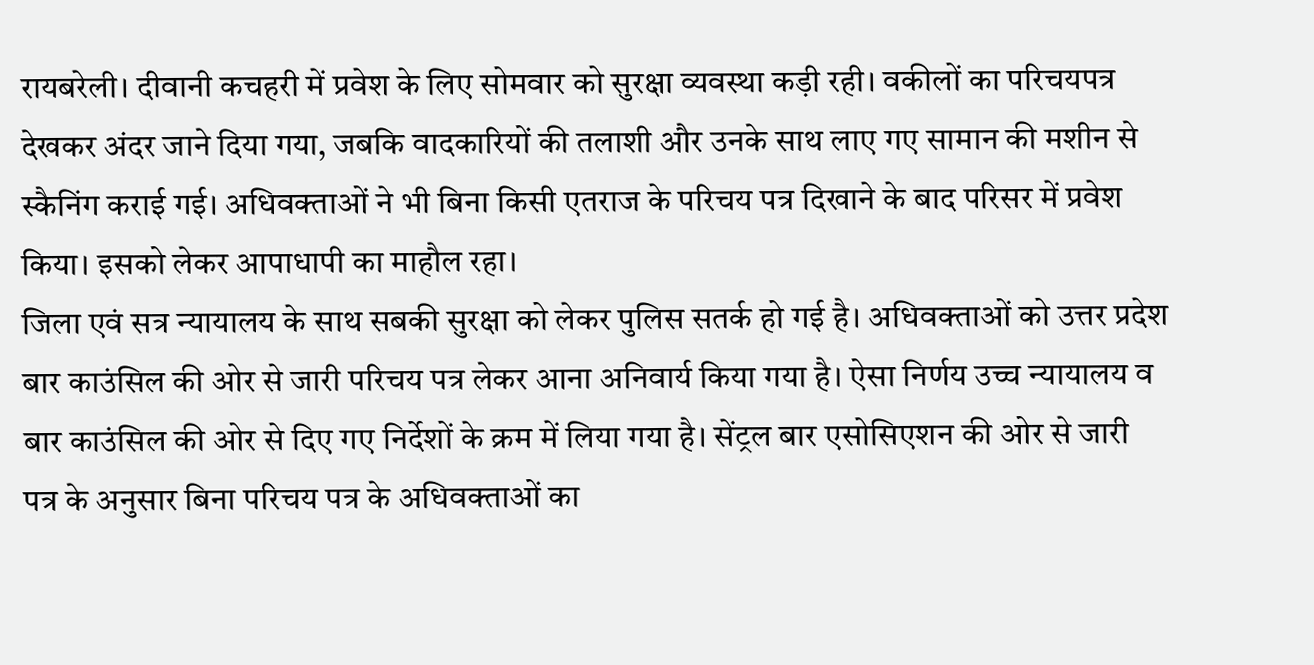रायबरेली। दीवानी कचहरी में प्रवेश के लिए सोमवार को सुरक्षा व्यवस्था कड़ी रही। वकीलों का परिचयपत्र देखकर अंदर जाने दिया गया, जबकि वादकारियों की तलाशी और उनके साथ लाए गए सामान की मशीन से स्कैनिंग कराई गई। अधिवक्ताओं ने भी बिना किसी एतराज के परिचय पत्र दिखाने के बाद परिसर में प्रवेश किया। इसको लेकर आपाधापी का माहौल रहा।
जिला एवं सत्र न्यायालय के साथ सबकी सुरक्षा को लेकर पुलिस सतर्क हो गई है। अधिवक्ताओं को उत्तर प्रदेश बार काउंसिल की ओर से जारी परिचय पत्र लेकर आना अनिवार्य किया गया है। ऐसा निर्णय उच्च न्यायालय व बार काउंसिल की ओर से दिए गए निर्देशों के क्रम में लिया गया है। सेंट्रल बार एसोसिएशन की ओर से जारी पत्र के अनुसार बिना परिचय पत्र के अधिवक्ताओं का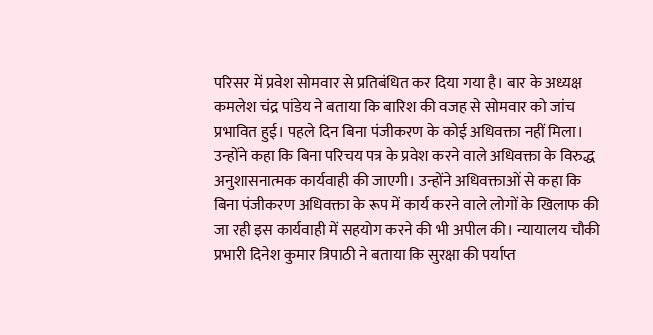परिसर में प्रवेश सोमवार से प्रतिबंधित कर दिया गया है। बार के अध्यक्ष कमलेश चंद्र पांडेय ने बताया कि बारिश की वजह से सोमवार को जांच प्रभावित हुई। पहले दिन बिना पंजीकरण के कोई अधिवक्ता नहीं मिला। उन्होंने कहा कि बिना परिचय पत्र के प्रवेश करने वाले अधिवक्ता के विरुद्ध अनुशासनात्मक कार्यवाही की जाएगी। उन्होंने अधिवक्ताओं से कहा कि बिना पंजीकरण अधिवक्ता के रूप में कार्य करने वाले लोगों के खिलाफ की जा रही इस कार्यवाही में सहयोग करने की भी अपील की। न्यायालय चौकी प्रभारी दिनेश कुमार त्रिपाठी ने बताया कि सुरक्षा की पर्याप्त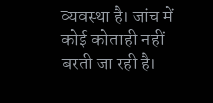व्यवस्था है। जांच में कोई कोताही नहीं बरती जा रही है।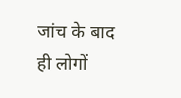जांच के बाद ही लोगों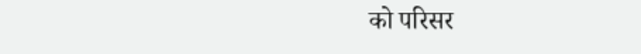को परिसर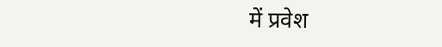में प्रवेश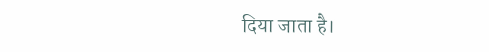दिया जाता है।